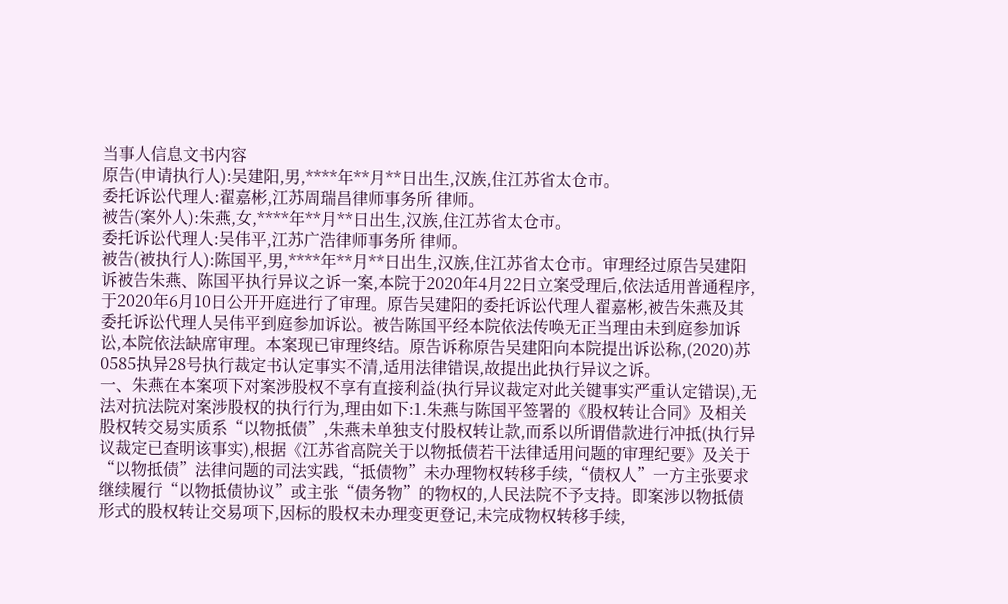当事人信息文书内容
原告(申请执行人):吴建阳,男,****年**月**日出生,汉族,住江苏省太仓市。
委托诉讼代理人:翟嘉彬,江苏周瑞昌律师事务所 律师。
被告(案外人):朱燕,女,****年**月**日出生,汉族,住江苏省太仓市。
委托诉讼代理人:吴伟平,江苏广浩律师事务所 律师。
被告(被执行人):陈国平,男,****年**月**日出生,汉族,住江苏省太仓市。审理经过原告吴建阳诉被告朱燕、陈国平执行异议之诉一案,本院于2020年4月22日立案受理后,依法适用普通程序,于2020年6月10日公开开庭进行了审理。原告吴建阳的委托诉讼代理人翟嘉彬,被告朱燕及其委托诉讼代理人吴伟平到庭参加诉讼。被告陈国平经本院依法传唤无正当理由未到庭参加诉讼,本院依法缺席审理。本案现已审理终结。原告诉称原告吴建阳向本院提出诉讼称,(2020)苏0585执异28号执行裁定书认定事实不清,适用法律错误,故提出此执行异议之诉。
一、朱燕在本案项下对案涉股权不享有直接利益(执行异议裁定对此关键事实严重认定错误),无法对抗法院对案涉股权的执行行为,理由如下:1.朱燕与陈国平签署的《股权转让合同》及相关股权转交易实质系“以物抵债”,朱燕未单独支付股权转让款,而系以所谓借款进行冲抵(执行异议裁定已查明该事实),根据《江苏省高院关于以物抵债若干法律适用问题的审理纪要》及关于“以物抵债”法律问题的司法实践,“抵债物”未办理物权转移手续,“债权人”一方主张要求继续履行“以物抵债协议”或主张“债务物”的物权的,人民法院不予支持。即案涉以物抵债形式的股权转让交易项下,因标的股权未办理变更登记,未完成物权转移手续,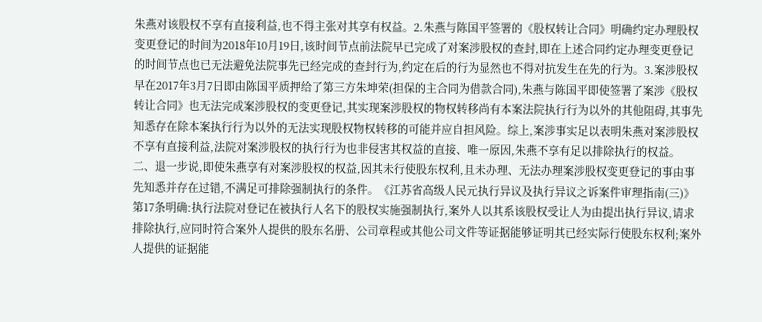朱燕对该股权不享有直接利益,也不得主张对其享有权益。2.朱燕与陈国平签署的《股权转让合同》明确约定办理股权变更登记的时间为2018年10月19日,该时间节点前法院早已完成了对案涉股权的查封,即在上述合同约定办理变更登记的时间节点也已无法避免法院事先已经完成的查封行为,约定在后的行为显然也不得对抗发生在先的行为。3.案涉股权早在2017年3月7日即由陈国平质押给了第三方朱坤荣(担保的主合同为借款合同),朱燕与陈国平即使签署了案涉《股权转让合同》也无法完成案涉股权的变更登记,其实现案涉股权的物权转移尚有本案法院执行行为以外的其他阻碍,其事先知悉存在除本案执行行为以外的无法实现股权物权转移的可能并应自担风险。综上,案涉事实足以表明朱燕对案涉股权不享有直接利益,法院对案涉股权的执行行为也非侵害其权益的直接、唯一原因,朱燕不享有足以排除执行的权益。
二、退一步说,即使朱燕享有对案涉股权的权益,因其未行使股东权利,且未办理、无法办理案涉股权变更登记的事由事先知悉并存在过错,不满足可排除强制执行的条件。《江苏省高级人民元执行异议及执行异议之诉案件审理指南(三)》第17条明确:执行法院对登记在被执行人名下的股权实施强制执行,案外人以其系该股权受让人为由提出执行异议,请求排除执行,应同时符合案外人提供的股东名册、公司章程或其他公司文件等证据能够证明其已经实际行使股东权利;案外人提供的证据能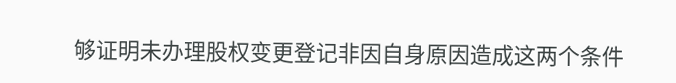够证明未办理股权变更登记非因自身原因造成这两个条件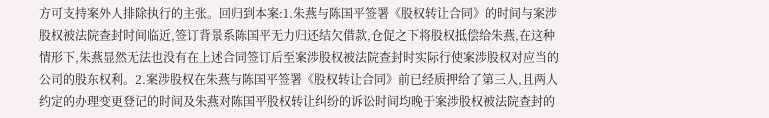方可支持案外人排除执行的主张。回归到本案:1.朱燕与陈国平签署《股权转让合同》的时间与案涉股权被法院查封时间临近,签订背景系陈国平无力归还结欠借款,仓促之下将股权抵偿给朱燕,在这种情形下,朱燕显然无法也没有在上述合同签订后至案涉股权被法院查封时实际行使案涉股权对应当的公司的股东权利。2.案涉股权在朱燕与陈国平签署《股权转让合同》前已经质押给了第三人,且两人约定的办理变更登记的时间及朱燕对陈国平股权转让纠纷的诉讼时间均晚于案涉股权被法院查封的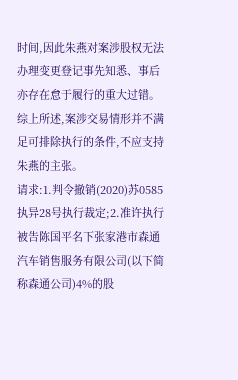时间,因此朱燕对案涉股权无法办理变更登记事先知悉、事后亦存在怠于履行的重大过错。综上所述,案涉交易情形并不满足可排除执行的条件,不应支持朱燕的主张。
请求:1.判令撤销(2020)苏0585执异28号执行裁定;2.准许执行被告陈国平名下张家港市森通汽车销售服务有限公司(以下简称森通公司)4%的股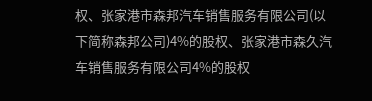权、张家港市森邦汽车销售服务有限公司(以下简称森邦公司)4%的股权、张家港市森久汽车销售服务有限公司4%的股权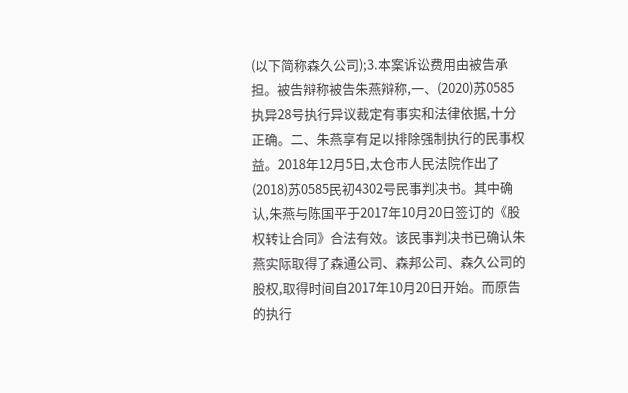(以下简称森久公司);3.本案诉讼费用由被告承担。被告辩称被告朱燕辩称,一、(2020)苏0585执异28号执行异议裁定有事实和法律依据,十分正确。二、朱燕享有足以排除强制执行的民事权益。2018年12月5日,太仓市人民法院作出了(2018)苏0585民初4302号民事判决书。其中确认,朱燕与陈国平于2017年10月20日签订的《股权转让合同》合法有效。该民事判决书已确认朱燕实际取得了森通公司、森邦公司、森久公司的股权,取得时间自2017年10月20日开始。而原告的执行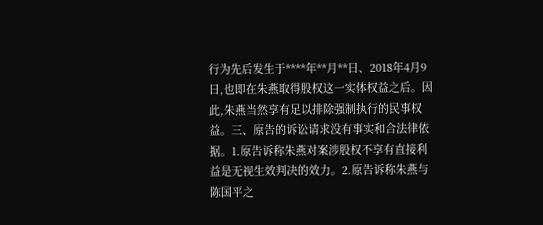行为先后发生于****年**月**日、2018年4月9日,也即在朱燕取得股权这一实体权益之后。因此,朱燕当然享有足以排除强制执行的民事权益。三、原告的诉讼请求没有事实和合法律依据。1.原告诉称朱燕对案涉股权不享有直接利益是无视生效判决的效力。2.原告诉称朱燕与陈国平之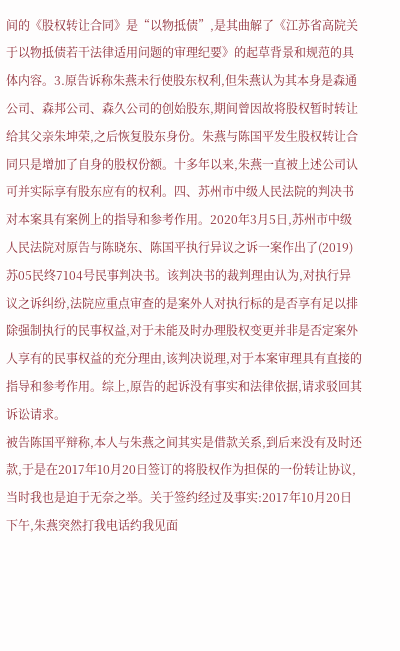间的《股权转让合同》是“以物抵债”,是其曲解了《江苏省高院关于以物抵债若干法律适用问题的审理纪要》的起草背景和规范的具体内容。3.原告诉称朱燕未行使股东权利,但朱燕认为其本身是森通公司、森邦公司、森久公司的创始股东,期间曾因故将股权暂时转让给其父亲朱坤荣,之后恢复股东身份。朱燕与陈国平发生股权转让合同只是增加了自身的股权份额。十多年以来,朱燕一直被上述公司认可并实际享有股东应有的权利。四、苏州市中级人民法院的判决书对本案具有案例上的指导和参考作用。2020年3月5日,苏州市中级人民法院对原告与陈晓东、陈国平执行异议之诉一案作出了(2019)苏05民终7104号民事判决书。该判决书的裁判理由认为,对执行异议之诉纠纷,法院应重点审查的是案外人对执行标的是否享有足以排除强制执行的民事权益,对于未能及时办理股权变更并非是否定案外人享有的民事权益的充分理由,该判决说理,对于本案审理具有直接的指导和参考作用。综上,原告的起诉没有事实和法律依据,请求驳回其诉讼请求。
被告陈国平辩称,本人与朱燕之间其实是借款关系,到后来没有及时还款,于是在2017年10月20日签订的将股权作为担保的一份转让协议,当时我也是迫于无奈之举。关于签约经过及事实:2017年10月20日下午,朱燕突然打我电话约我见面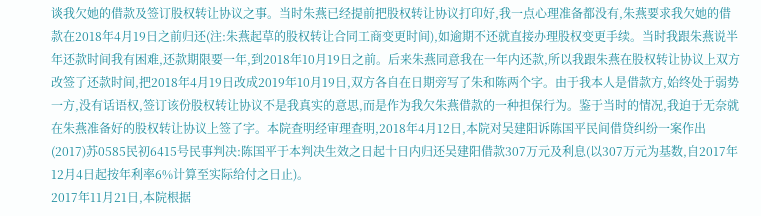谈我欠她的借款及签订股权转让协议之事。当时朱燕已经提前把股权转让协议打印好,我一点心理准备都没有,朱燕要求我欠她的借款在2018年4月19日之前归还(注:朱燕起草的股权转让合同工商变更时间),如逾期不还就直接办理股权变更手续。当时我跟朱燕说半年还款时间我有困难,还款期限要一年,到2018年10月19日之前。后来朱燕同意我在一年内还款,所以我跟朱燕在股权转让协议上双方改签了还款时间,把2018年4月19日改成2019年10月19日,双方各自在日期旁写了朱和陈两个字。由于我本人是借款方,始终处于弱势一方,没有话语权,签订该份股权转让协议不是我真实的意思,而是作为我欠朱燕借款的一种担保行为。鉴于当时的情况,我迫于无奈就在朱燕准备好的股权转让协议上签了字。本院查明经审理查明,2018年4月12日,本院对吴建阳诉陈国平民间借贷纠纷一案作出(2017)苏0585民初6415号民事判决:陈国平于本判决生效之日起十日内归还吴建阳借款307万元及利息(以307万元为基数,自2017年12月4日起按年利率6%计算至实际给付之日止)。
2017年11月21日,本院根据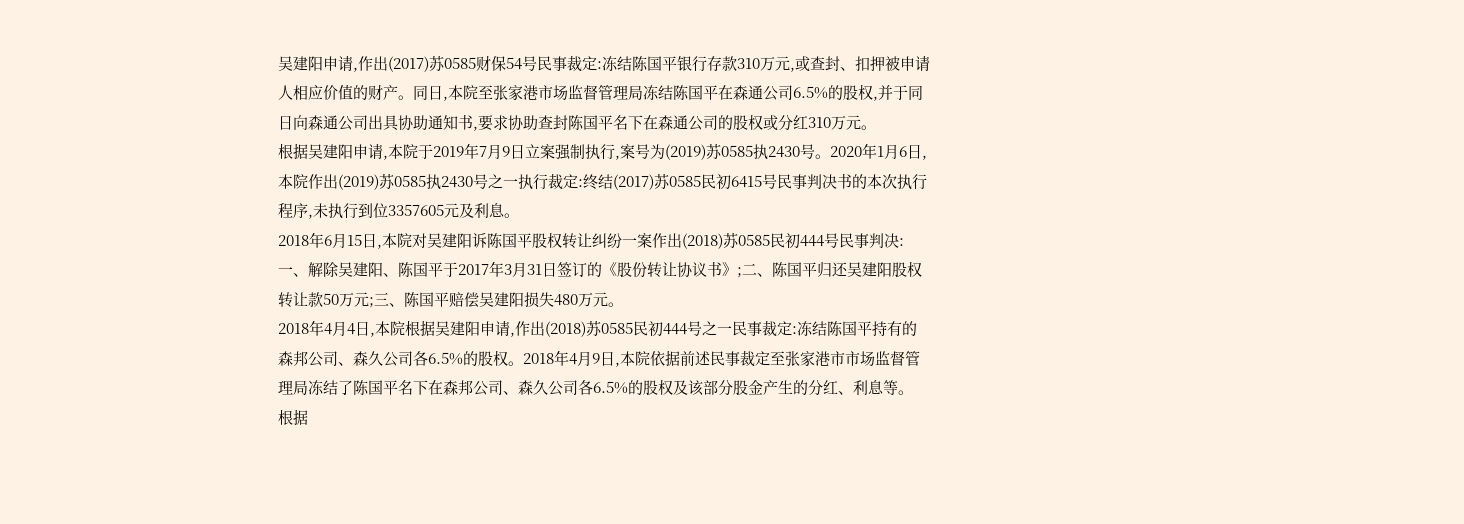吴建阳申请,作出(2017)苏0585财保54号民事裁定:冻结陈国平银行存款310万元,或查封、扣押被申请人相应价值的财产。同日,本院至张家港市场监督管理局冻结陈国平在森通公司6.5%的股权,并于同日向森通公司出具协助通知书,要求协助查封陈国平名下在森通公司的股权或分红310万元。
根据吴建阳申请,本院于2019年7月9日立案强制执行,案号为(2019)苏0585执2430号。2020年1月6日,本院作出(2019)苏0585执2430号之一执行裁定:终结(2017)苏0585民初6415号民事判决书的本次执行程序,未执行到位3357605元及利息。
2018年6月15日,本院对吴建阳诉陈国平股权转让纠纷一案作出(2018)苏0585民初444号民事判决:一、解除吴建阳、陈国平于2017年3月31日签订的《股份转让协议书》;二、陈国平归还吴建阳股权转让款50万元;三、陈国平赔偿吴建阳损失480万元。
2018年4月4日,本院根据吴建阳申请,作出(2018)苏0585民初444号之一民事裁定:冻结陈国平持有的森邦公司、森久公司各6.5%的股权。2018年4月9日,本院依据前述民事裁定至张家港市市场监督管理局冻结了陈国平名下在森邦公司、森久公司各6.5%的股权及该部分股金产生的分红、利息等。
根据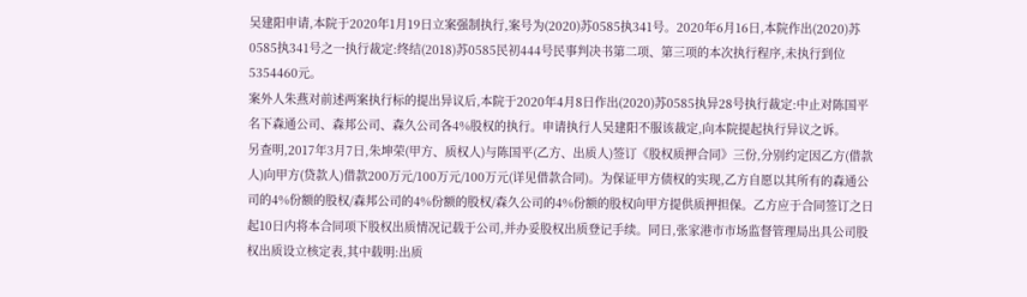吴建阳申请,本院于2020年1月19日立案强制执行,案号为(2020)苏0585执341号。2020年6月16日,本院作出(2020)苏0585执341号之一执行裁定:终结(2018)苏0585民初444号民事判决书第二项、第三项的本次执行程序,未执行到位5354460元。
案外人朱燕对前述两案执行标的提出异议后,本院于2020年4月8日作出(2020)苏0585执异28号执行裁定:中止对陈国平名下森通公司、森邦公司、森久公司各4%股权的执行。申请执行人吴建阳不服该裁定,向本院提起执行异议之诉。
另查明,2017年3月7日,朱坤荣(甲方、质权人)与陈国平(乙方、出质人)签订《股权质押合同》三份,分别约定因乙方(借款人)向甲方(贷款人)借款200万元/100万元/100万元(详见借款合同)。为保证甲方债权的实现,乙方自愿以其所有的森通公司的4%份额的股权/森邦公司的4%份额的股权/森久公司的4%份额的股权向甲方提供质押担保。乙方应于合同签订之日起10日内将本合同项下股权出质情况记载于公司,并办妥股权出质登记手续。同日,张家港市市场监督管理局出具公司股权出质设立核定表,其中载明:出质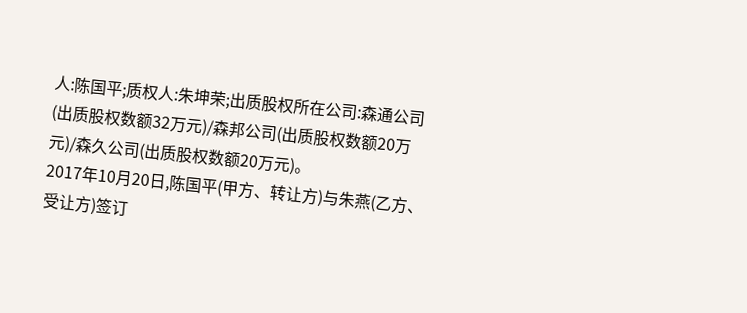人:陈国平;质权人:朱坤荣;出质股权所在公司:森通公司(出质股权数额32万元)/森邦公司(出质股权数额20万元)/森久公司(出质股权数额20万元)。
2017年10月20日,陈国平(甲方、转让方)与朱燕(乙方、受让方)签订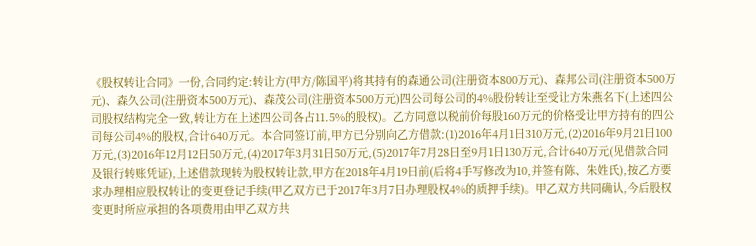《股权转让合同》一份,合同约定:转让方(甲方/陈国平)将其持有的森通公司(注册资本800万元)、森邦公司(注册资本500万元)、森久公司(注册资本500万元)、森茂公司(注册资本500万元)四公司每公司的4%股份转让至受让方朱燕名下(上述四公司股权结构完全一致,转让方在上述四公司各占11.5%的股权)。乙方同意以税前价每股160万元的价格受让甲方持有的四公司每公司4%的股权,合计640万元。本合同签订前,甲方已分别向乙方借款:(1)2016年4月1日310万元,(2)2016年9月21日100万元,(3)2016年12月12日50万元,(4)2017年3月31日50万元,(5)2017年7月28日至9月1日130万元,合计640万元(见借款合同及银行转账凭证),上述借款现转为股权转让款,甲方在2018年4月19日前(后将4手写修改为10,并签有陈、朱姓氏),按乙方要求办理相应股权转让的变更登记手续(甲乙双方已于2017年3月7日办理股权4%的质押手续)。甲乙双方共同确认,今后股权变更时所应承担的各项费用由甲乙双方共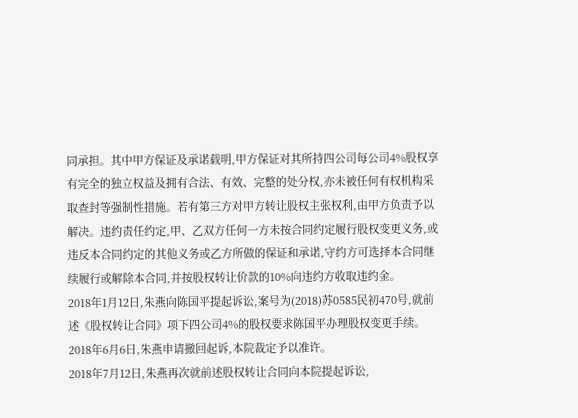同承担。其中甲方保证及承诺载明,甲方保证对其所持四公司每公司4%股权享有完全的独立权益及拥有合法、有效、完整的处分权,亦未被任何有权机构采取查封等强制性措施。若有第三方对甲方转让股权主张权利,由甲方负责予以解决。违约责任约定,甲、乙双方任何一方未按合同约定履行股权变更义务,或违反本合同约定的其他义务或乙方所做的保证和承诺,守约方可选择本合同继续履行或解除本合同,并按股权转让价款的10%向违约方收取违约金。
2018年1月12日,朱燕向陈国平提起诉讼,案号为(2018)苏0585民初470号,就前述《股权转让合同》项下四公司4%的股权要求陈国平办理股权变更手续。2018年6月6日,朱燕申请撤回起诉,本院裁定予以准许。
2018年7月12日,朱燕再次就前述股权转让合同向本院提起诉讼,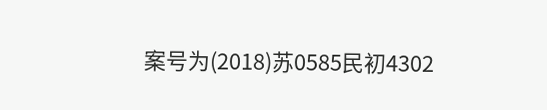案号为(2018)苏0585民初4302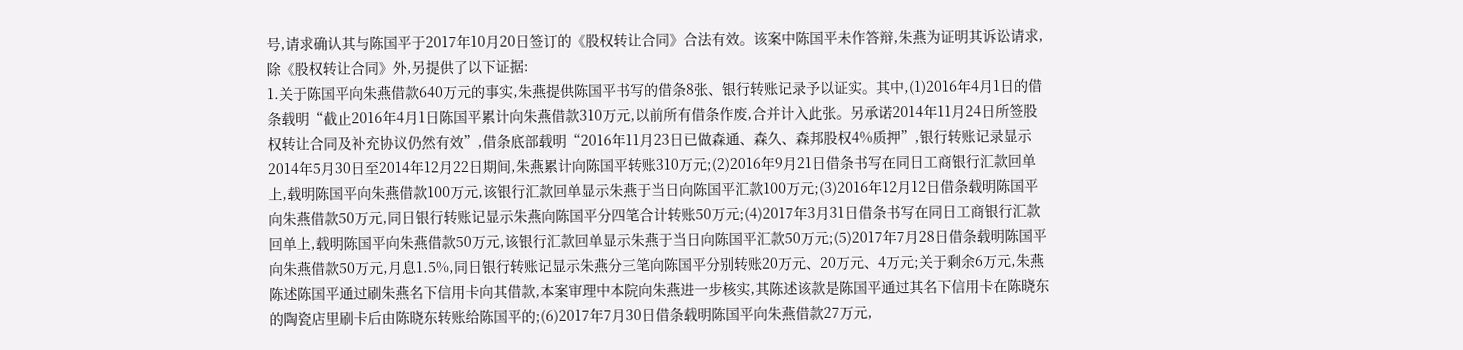号,请求确认其与陈国平于2017年10月20日签订的《股权转让合同》合法有效。该案中陈国平未作答辩,朱燕为证明其诉讼请求,除《股权转让合同》外,另提供了以下证据:
1.关于陈国平向朱燕借款640万元的事实,朱燕提供陈国平书写的借条8张、银行转账记录予以证实。其中,(1)2016年4月1日的借条载明“截止2016年4月1日陈国平累计向朱燕借款310万元,以前所有借条作废,合并计入此张。另承诺2014年11月24日所签股权转让合同及补充协议仍然有效”,借条底部载明“2016年11月23日已做森通、森久、森邦股权4%质押”,银行转账记录显示2014年5月30日至2014年12月22日期间,朱燕累计向陈国平转账310万元;(2)2016年9月21日借条书写在同日工商银行汇款回单上,载明陈国平向朱燕借款100万元,该银行汇款回单显示朱燕于当日向陈国平汇款100万元;(3)2016年12月12日借条载明陈国平向朱燕借款50万元,同日银行转账记显示朱燕向陈国平分四笔合计转账50万元;(4)2017年3月31日借条书写在同日工商银行汇款回单上,载明陈国平向朱燕借款50万元,该银行汇款回单显示朱燕于当日向陈国平汇款50万元;(5)2017年7月28日借条载明陈国平向朱燕借款50万元,月息1.5%,同日银行转账记显示朱燕分三笔向陈国平分别转账20万元、20万元、4万元;关于剩余6万元,朱燕陈述陈国平通过刷朱燕名下信用卡向其借款,本案审理中本院向朱燕进一步核实,其陈述该款是陈国平通过其名下信用卡在陈晓东的陶瓷店里刷卡后由陈晓东转账给陈国平的;(6)2017年7月30日借条载明陈国平向朱燕借款27万元,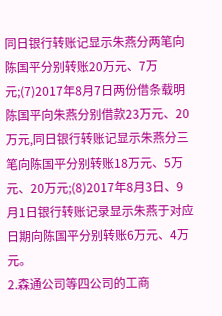同日银行转账记显示朱燕分两笔向陈国平分别转账20万元、7万元;(7)2017年8月7日两份借条载明陈国平向朱燕分别借款23万元、20万元,同日银行转账记显示朱燕分三笔向陈国平分别转账18万元、5万元、20万元;(8)2017年8月3日、9月1日银行转账记录显示朱燕于对应日期向陈国平分别转账6万元、4万元。
2.森通公司等四公司的工商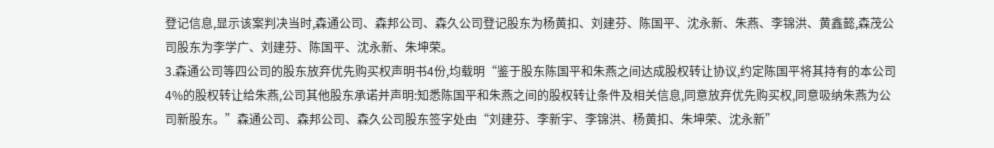登记信息,显示该案判决当时,森通公司、森邦公司、森久公司登记股东为杨黄扣、刘建芬、陈国平、沈永新、朱燕、李锦洪、黄鑫懿,森茂公司股东为李学广、刘建芬、陈国平、沈永新、朱坤荣。
3.森通公司等四公司的股东放弃优先购买权声明书4份,均载明“鉴于股东陈国平和朱燕之间达成股权转让协议,约定陈国平将其持有的本公司4%的股权转让给朱燕,公司其他股东承诺并声明:知悉陈国平和朱燕之间的股权转让条件及相关信息,同意放弃优先购买权,同意吸纳朱燕为公司新股东。”森通公司、森邦公司、森久公司股东签字处由“刘建芬、李新宇、李锦洪、杨黄扣、朱坤荣、沈永新”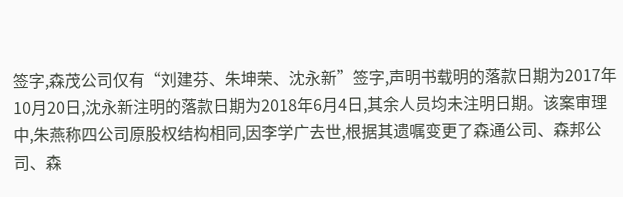签字,森茂公司仅有“刘建芬、朱坤荣、沈永新”签字,声明书载明的落款日期为2017年10月20日,沈永新注明的落款日期为2018年6月4日,其余人员均未注明日期。该案审理中,朱燕称四公司原股权结构相同,因李学广去世,根据其遗嘱变更了森通公司、森邦公司、森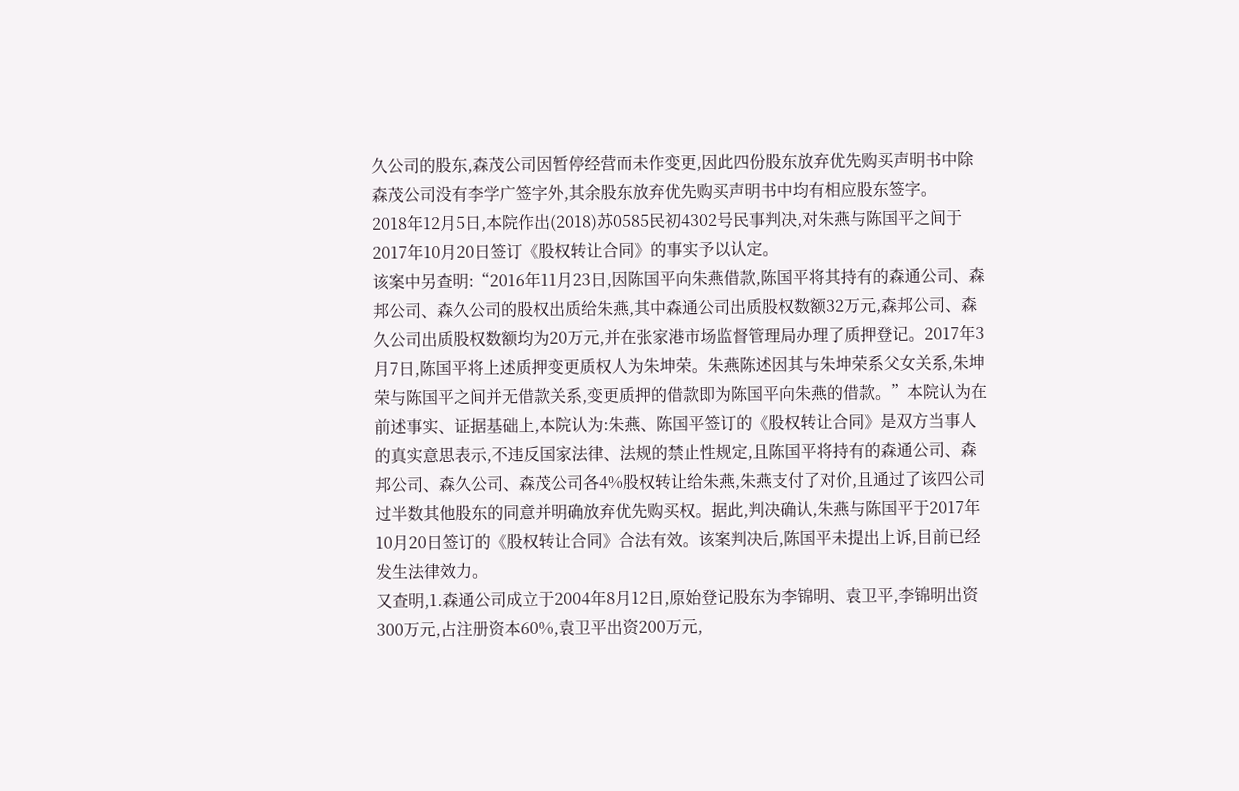久公司的股东,森茂公司因暂停经营而未作变更,因此四份股东放弃优先购买声明书中除森茂公司没有李学广签字外,其余股东放弃优先购买声明书中均有相应股东签字。
2018年12月5日,本院作出(2018)苏0585民初4302号民事判决,对朱燕与陈国平之间于2017年10月20日签订《股权转让合同》的事实予以认定。
该案中另查明:“2016年11月23日,因陈国平向朱燕借款,陈国平将其持有的森通公司、森邦公司、森久公司的股权出质给朱燕,其中森通公司出质股权数额32万元,森邦公司、森久公司出质股权数额均为20万元,并在张家港市场监督管理局办理了质押登记。2017年3月7日,陈国平将上述质押变更质权人为朱坤荣。朱燕陈述因其与朱坤荣系父女关系,朱坤荣与陈国平之间并无借款关系,变更质押的借款即为陈国平向朱燕的借款。”本院认为在前述事实、证据基础上,本院认为:朱燕、陈国平签订的《股权转让合同》是双方当事人的真实意思表示,不违反国家法律、法规的禁止性规定,且陈国平将持有的森通公司、森邦公司、森久公司、森茂公司各4%股权转让给朱燕,朱燕支付了对价,且通过了该四公司过半数其他股东的同意并明确放弃优先购买权。据此,判决确认,朱燕与陈国平于2017年10月20日签订的《股权转让合同》合法有效。该案判决后,陈国平未提出上诉,目前已经发生法律效力。
又查明,1.森通公司成立于2004年8月12日,原始登记股东为李锦明、袁卫平,李锦明出资300万元,占注册资本60%,袁卫平出资200万元,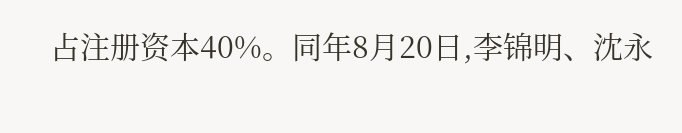占注册资本40%。同年8月20日,李锦明、沈永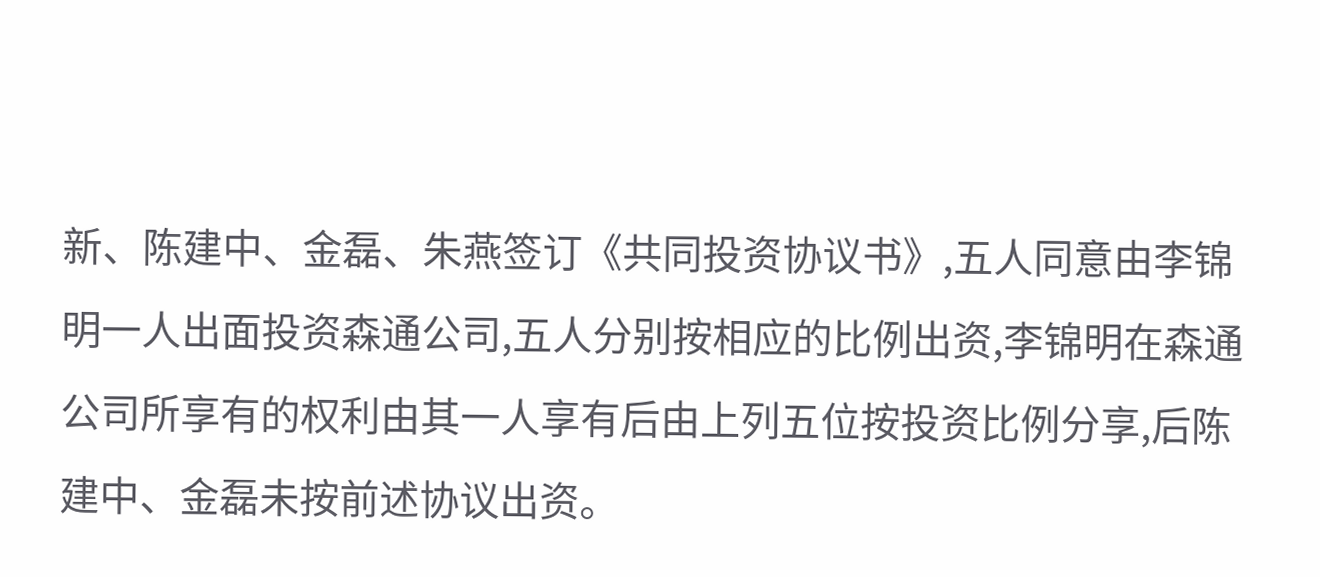新、陈建中、金磊、朱燕签订《共同投资协议书》,五人同意由李锦明一人出面投资森通公司,五人分别按相应的比例出资,李锦明在森通公司所享有的权利由其一人享有后由上列五位按投资比例分享,后陈建中、金磊未按前述协议出资。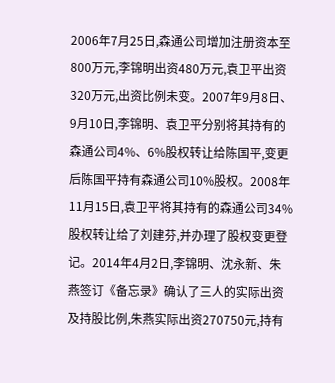2006年7月25日,森通公司增加注册资本至800万元,李锦明出资480万元,袁卫平出资320万元,出资比例未变。2007年9月8日、9月10日,李锦明、袁卫平分别将其持有的森通公司4%、6%股权转让给陈国平,变更后陈国平持有森通公司10%股权。2008年11月15日,袁卫平将其持有的森通公司34%股权转让给了刘建芬,并办理了股权变更登记。2014年4月2日,李锦明、沈永新、朱燕签订《备忘录》确认了三人的实际出资及持股比例,朱燕实际出资270750元,持有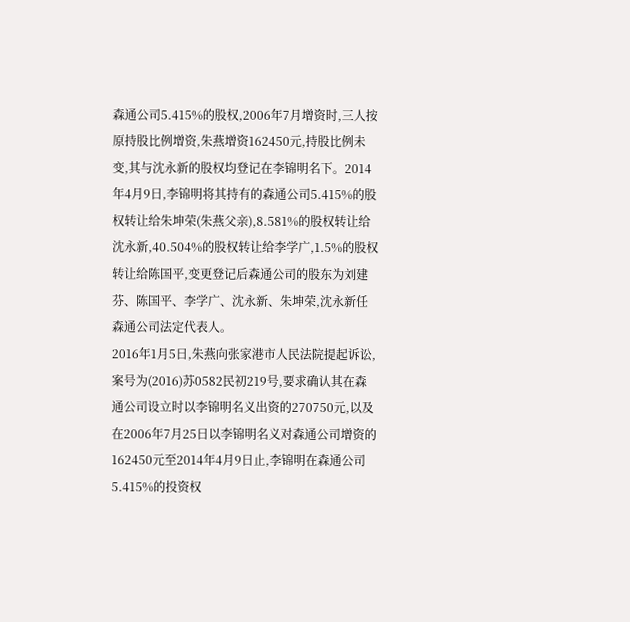森通公司5.415%的股权,2006年7月增资时,三人按原持股比例增资,朱燕增资162450元,持股比例未变,其与沈永新的股权均登记在李锦明名下。2014年4月9日,李锦明将其持有的森通公司5.415%的股权转让给朱坤荣(朱燕父亲),8.581%的股权转让给沈永新,40.504%的股权转让给李学广,1.5%的股权转让给陈国平,变更登记后森通公司的股东为刘建芬、陈国平、李学广、沈永新、朱坤荣,沈永新任森通公司法定代表人。
2016年1月5日,朱燕向张家港市人民法院提起诉讼,案号为(2016)苏0582民初219号,要求确认其在森通公司设立时以李锦明名义出资的270750元,以及在2006年7月25日以李锦明名义对森通公司增资的162450元至2014年4月9日止,李锦明在森通公司5.415%的投资权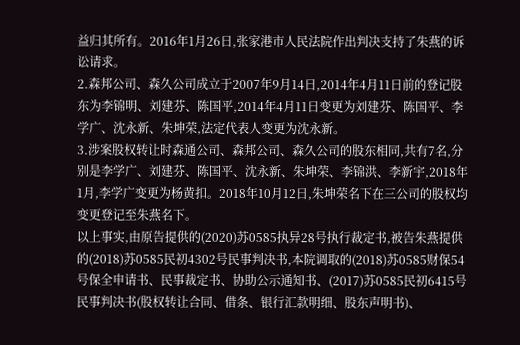益归其所有。2016年1月26日,张家港市人民法院作出判决支持了朱燕的诉讼请求。
2.森邦公司、森久公司成立于2007年9月14日,2014年4月11日前的登记股东为李锦明、刘建芬、陈国平,2014年4月11日变更为刘建芬、陈国平、李学广、沈永新、朱坤荣,法定代表人变更为沈永新。
3.涉案股权转让时森通公司、森邦公司、森久公司的股东相同,共有7名,分别是李学广、刘建芬、陈国平、沈永新、朱坤荣、李锦洪、李新宇,2018年1月,李学广变更为杨黄扣。2018年10月12日,朱坤荣名下在三公司的股权均变更登记至朱燕名下。
以上事实,由原告提供的(2020)苏0585执异28号执行裁定书,被告朱燕提供的(2018)苏0585民初4302号民事判决书,本院调取的(2018)苏0585财保54号保全申请书、民事裁定书、协助公示通知书、(2017)苏0585民初6415号民事判决书(股权转让合同、借条、银行汇款明细、股东声明书)、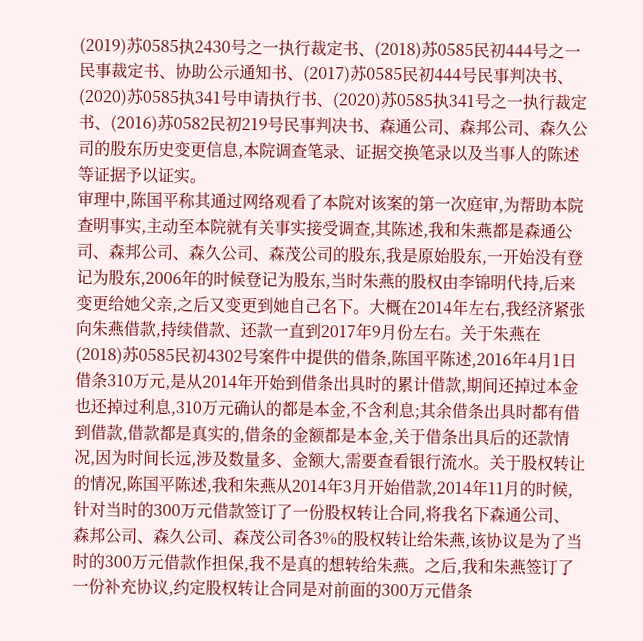(2019)苏0585执2430号之一执行裁定书、(2018)苏0585民初444号之一民事裁定书、协助公示通知书、(2017)苏0585民初444号民事判决书、(2020)苏0585执341号申请执行书、(2020)苏0585执341号之一执行裁定书、(2016)苏0582民初219号民事判决书、森通公司、森邦公司、森久公司的股东历史变更信息,本院调查笔录、证据交换笔录以及当事人的陈述等证据予以证实。
审理中,陈国平称其通过网络观看了本院对该案的第一次庭审,为帮助本院查明事实,主动至本院就有关事实接受调查,其陈述,我和朱燕都是森通公司、森邦公司、森久公司、森茂公司的股东,我是原始股东,一开始没有登记为股东,2006年的时候登记为股东,当时朱燕的股权由李锦明代持,后来变更给她父亲,之后又变更到她自己名下。大概在2014年左右,我经济紧张向朱燕借款,持续借款、还款一直到2017年9月份左右。关于朱燕在(2018)苏0585民初4302号案件中提供的借条,陈国平陈述,2016年4月1日借条310万元,是从2014年开始到借条出具时的累计借款,期间还掉过本金也还掉过利息,310万元确认的都是本金,不含利息;其余借条出具时都有借到借款,借款都是真实的,借条的金额都是本金,关于借条出具后的还款情况,因为时间长远,涉及数量多、金额大,需要查看银行流水。关于股权转让的情况,陈国平陈述,我和朱燕从2014年3月开始借款,2014年11月的时候,针对当时的300万元借款签订了一份股权转让合同,将我名下森通公司、森邦公司、森久公司、森茂公司各3%的股权转让给朱燕,该协议是为了当时的300万元借款作担保,我不是真的想转给朱燕。之后,我和朱燕签订了一份补充协议,约定股权转让合同是对前面的300万元借条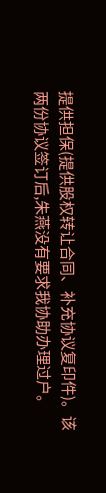提供担保(提供股权转让合同、补充协议复印件)。该两份协议签订后,朱燕没有要求我协助办理过户。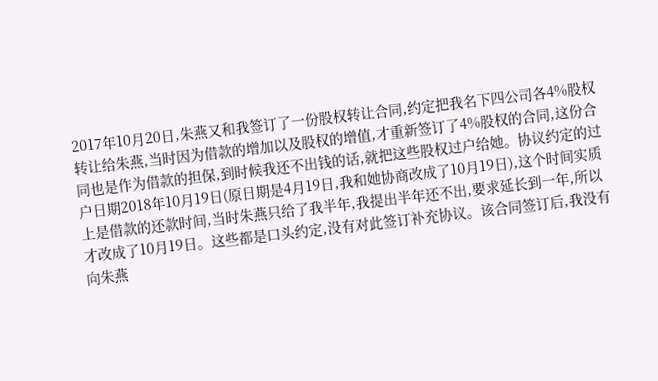2017年10月20日,朱燕又和我签订了一份股权转让合同,约定把我名下四公司各4%股权转让给朱燕,当时因为借款的增加以及股权的增值,才重新签订了4%股权的合同,这份合同也是作为借款的担保,到时候我还不出钱的话,就把这些股权过户给她。协议约定的过户日期2018年10月19日(原日期是4月19日,我和她协商改成了10月19日),这个时间实质上是借款的还款时间,当时朱燕只给了我半年,我提出半年还不出,要求延长到一年,所以才改成了10月19日。这些都是口头约定,没有对此签订补充协议。该合同签订后,我没有向朱燕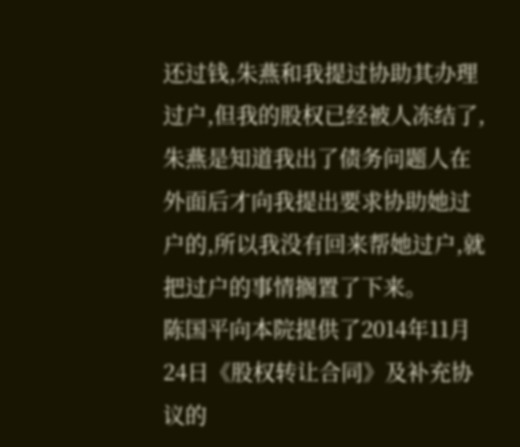还过钱,朱燕和我提过协助其办理过户,但我的股权已经被人冻结了,朱燕是知道我出了债务问题人在外面后才向我提出要求协助她过户的,所以我没有回来帮她过户,就把过户的事情搁置了下来。
陈国平向本院提供了2014年11月24日《股权转让合同》及补充协议的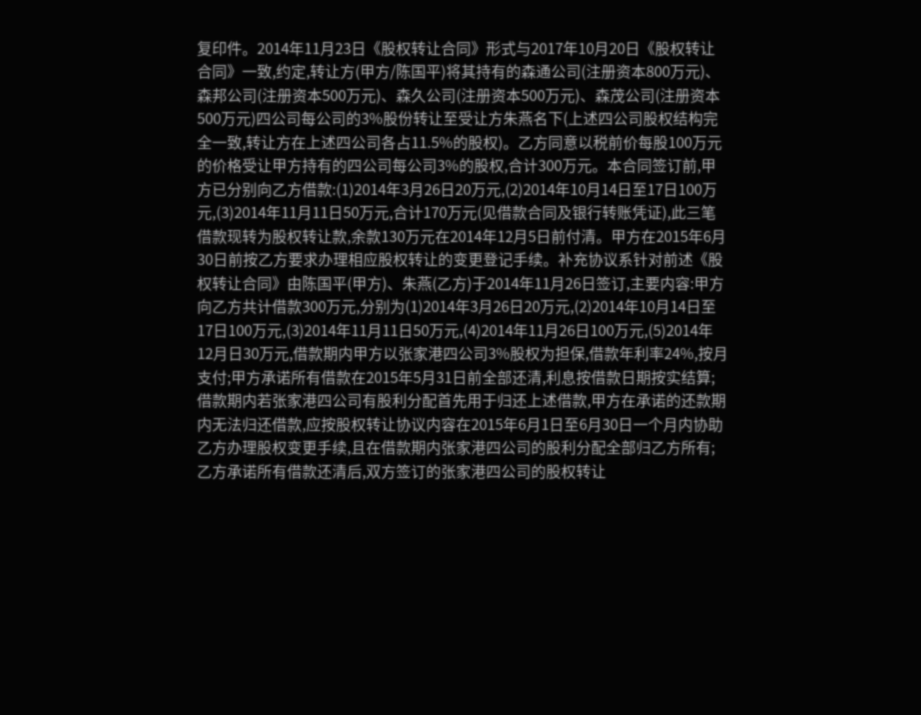复印件。2014年11月23日《股权转让合同》形式与2017年10月20日《股权转让合同》一致,约定,转让方(甲方/陈国平)将其持有的森通公司(注册资本800万元)、森邦公司(注册资本500万元)、森久公司(注册资本500万元)、森茂公司(注册资本500万元)四公司每公司的3%股份转让至受让方朱燕名下(上述四公司股权结构完全一致,转让方在上述四公司各占11.5%的股权)。乙方同意以税前价每股100万元的价格受让甲方持有的四公司每公司3%的股权,合计300万元。本合同签订前,甲方已分别向乙方借款:(1)2014年3月26日20万元,(2)2014年10月14日至17日100万元,(3)2014年11月11日50万元,合计170万元(见借款合同及银行转账凭证),此三笔借款现转为股权转让款,余款130万元在2014年12月5日前付清。甲方在2015年6月30日前按乙方要求办理相应股权转让的变更登记手续。补充协议系针对前述《股权转让合同》由陈国平(甲方)、朱燕(乙方)于2014年11月26日签订,主要内容:甲方向乙方共计借款300万元,分别为(1)2014年3月26日20万元,(2)2014年10月14日至17日100万元,(3)2014年11月11日50万元,(4)2014年11月26日100万元,(5)2014年12月日30万元,借款期内甲方以张家港四公司3%股权为担保,借款年利率24%,按月支付;甲方承诺所有借款在2015年5月31日前全部还清,利息按借款日期按实结算;借款期内若张家港四公司有股利分配首先用于归还上述借款,甲方在承诺的还款期内无法归还借款,应按股权转让协议内容在2015年6月1日至6月30日一个月内协助乙方办理股权变更手续,且在借款期内张家港四公司的股利分配全部归乙方所有;乙方承诺所有借款还清后,双方签订的张家港四公司的股权转让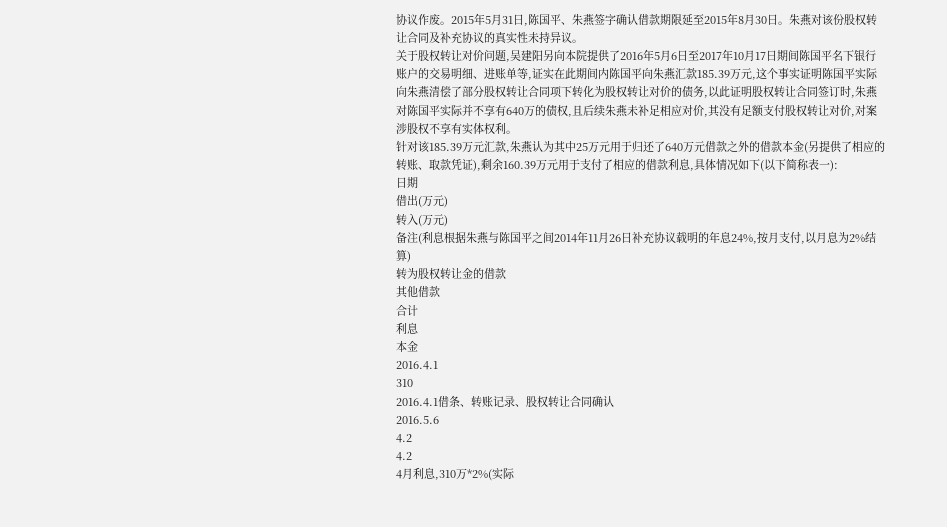协议作废。2015年5月31日,陈国平、朱燕签字确认借款期限延至2015年8月30日。朱燕对该份股权转让合同及补充协议的真实性未持异议。
关于股权转让对价问题,吴建阳另向本院提供了2016年5月6日至2017年10月17日期间陈国平名下银行账户的交易明细、进账单等,证实在此期间内陈国平向朱燕汇款185.39万元,这个事实证明陈国平实际向朱燕清偿了部分股权转让合同项下转化为股权转让对价的债务,以此证明股权转让合同签订时,朱燕对陈国平实际并不享有640万的债权,且后续朱燕未补足相应对价,其没有足额支付股权转让对价,对案涉股权不享有实体权利。
针对该185.39万元汇款,朱燕认为其中25万元用于归还了640万元借款之外的借款本金(另提供了相应的转账、取款凭证),剩余160.39万元用于支付了相应的借款利息,具体情况如下(以下简称表一):
日期
借出(万元)
转入(万元)
备注(利息根据朱燕与陈国平之间2014年11月26日补充协议载明的年息24%,按月支付,以月息为2%结算)
转为股权转让金的借款
其他借款
合计
利息
本金
2016.4.1
310
2016.4.1借条、转账记录、股权转让合同确认
2016.5.6
4.2
4.2
4月利息,310万*2%(实际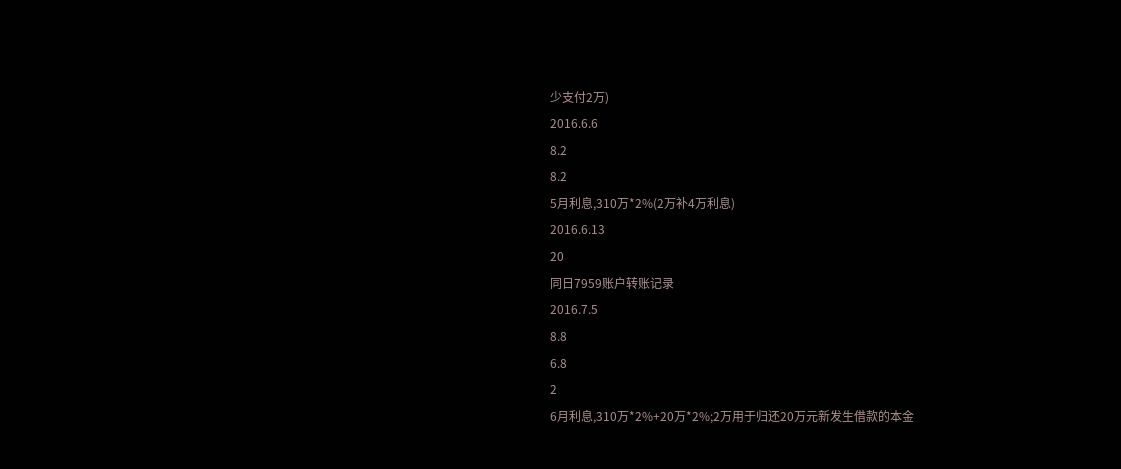少支付2万)
2016.6.6
8.2
8.2
5月利息,310万*2%(2万补4万利息)
2016.6.13
20
同日7959账户转账记录
2016.7.5
8.8
6.8
2
6月利息,310万*2%+20万*2%;2万用于归还20万元新发生借款的本金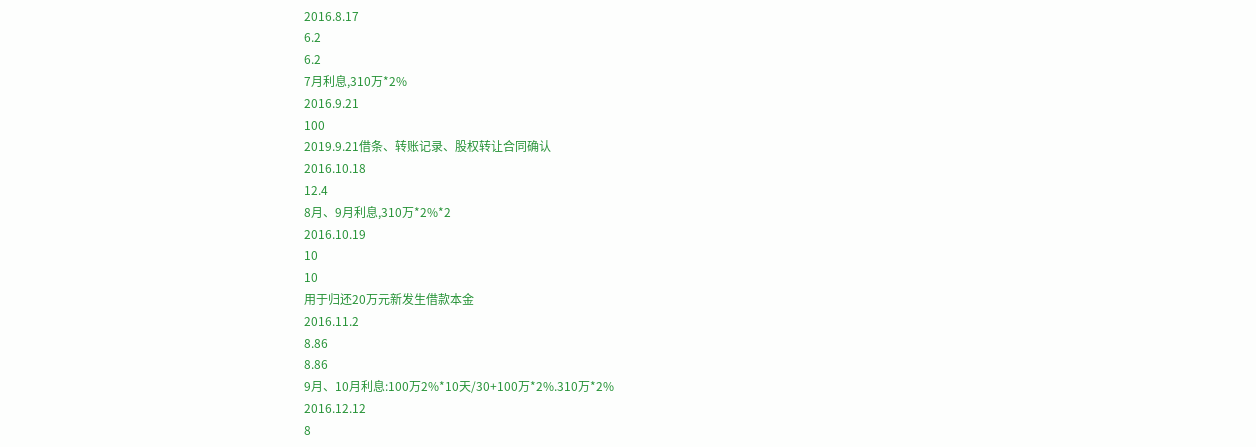2016.8.17
6.2
6.2
7月利息,310万*2%
2016.9.21
100
2019.9.21借条、转账记录、股权转让合同确认
2016.10.18
12.4
8月、9月利息,310万*2%*2
2016.10.19
10
10
用于归还20万元新发生借款本金
2016.11.2
8.86
8.86
9月、10月利息:100万2%*10天/30+100万*2%.310万*2%
2016.12.12
8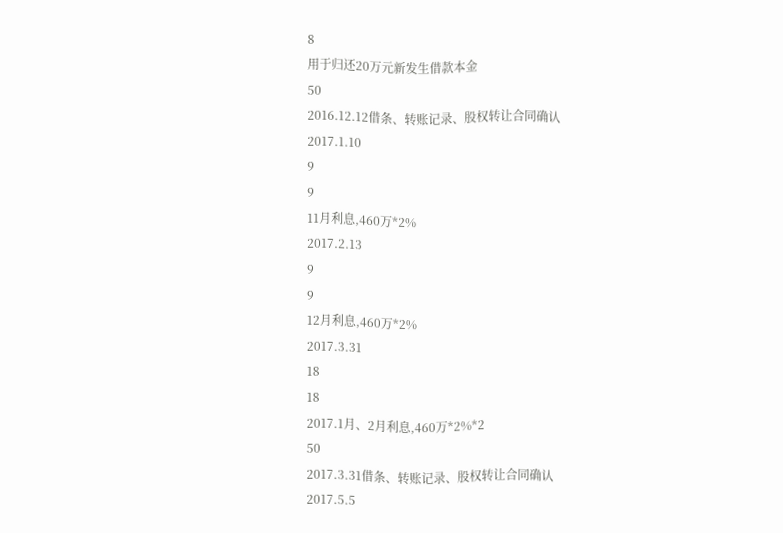8
用于归还20万元新发生借款本金
50
2016.12.12借条、转账记录、股权转让合同确认
2017.1.10
9
9
11月利息,460万*2%
2017.2.13
9
9
12月利息,460万*2%
2017.3.31
18
18
2017.1月、2月利息,460万*2%*2
50
2017.3.31借条、转账记录、股权转让合同确认
2017.5.5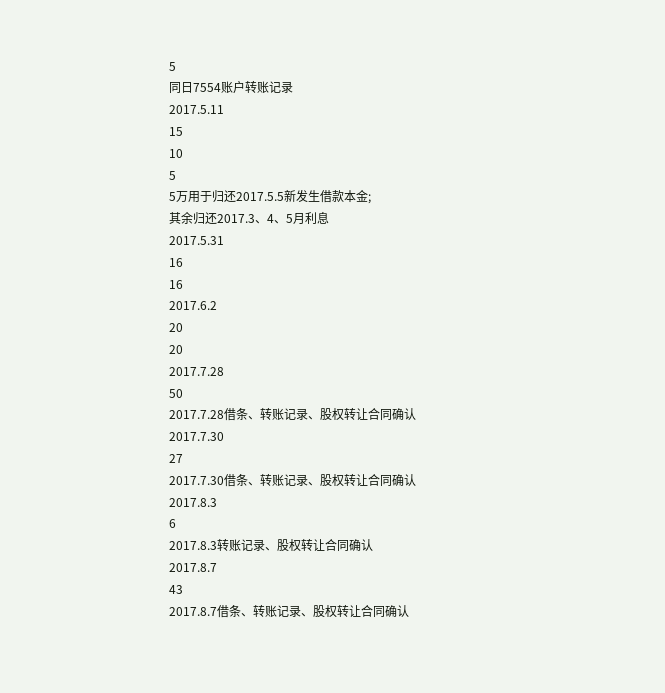5
同日7554账户转账记录
2017.5.11
15
10
5
5万用于归还2017.5.5新发生借款本金;
其余归还2017.3、4、5月利息
2017.5.31
16
16
2017.6.2
20
20
2017.7.28
50
2017.7.28借条、转账记录、股权转让合同确认
2017.7.30
27
2017.7.30借条、转账记录、股权转让合同确认
2017.8.3
6
2017.8.3转账记录、股权转让合同确认
2017.8.7
43
2017.8.7借条、转账记录、股权转让合同确认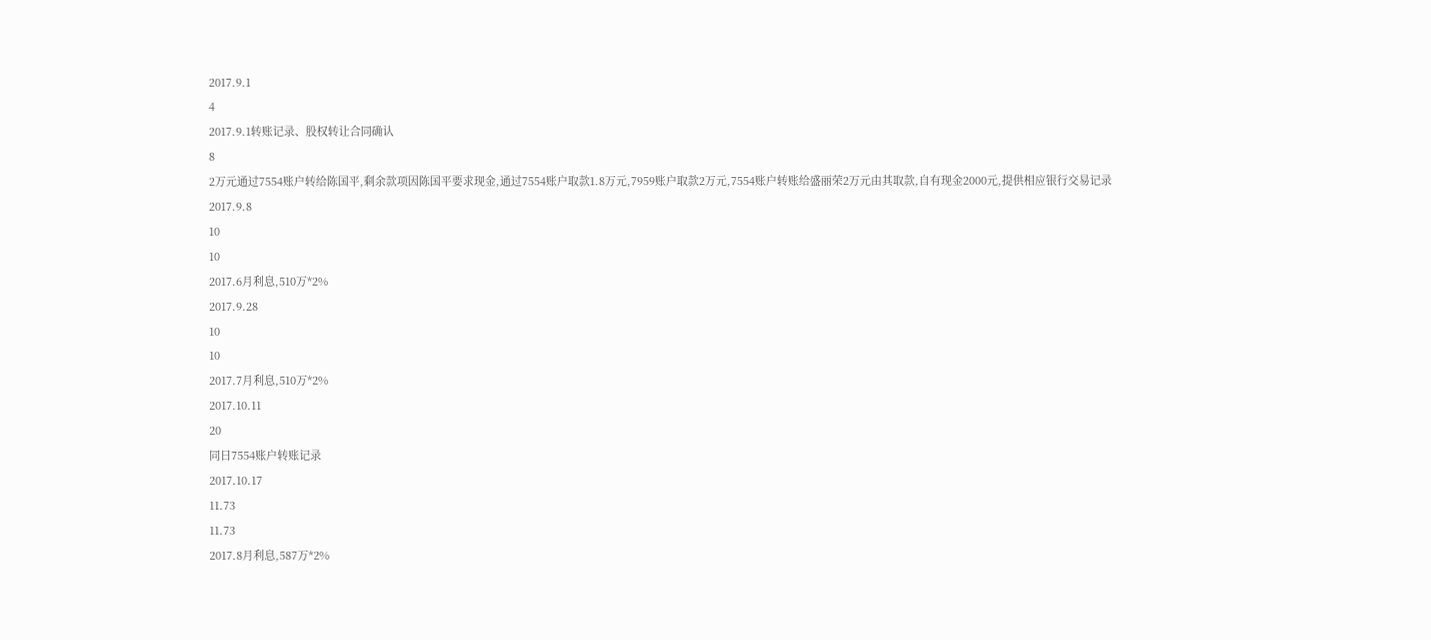2017.9.1
4
2017.9.1转账记录、股权转让合同确认
8
2万元通过7554账户转给陈国平,剩余款项因陈国平要求现金,通过7554账户取款1.8万元,7959账户取款2万元,7554账户转账给盛丽荣2万元由其取款,自有现金2000元,提供相应银行交易记录
2017.9.8
10
10
2017.6月利息,510万*2%
2017.9.28
10
10
2017.7月利息,510万*2%
2017.10.11
20
同日7554账户转账记录
2017.10.17
11.73
11.73
2017.8月利息,587万*2%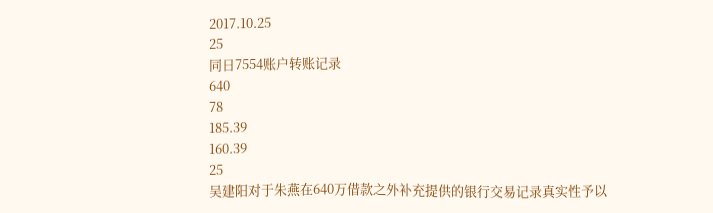2017.10.25
25
同日7554账户转账记录
640
78
185.39
160.39
25
吴建阳对于朱燕在640万借款之外补充提供的银行交易记录真实性予以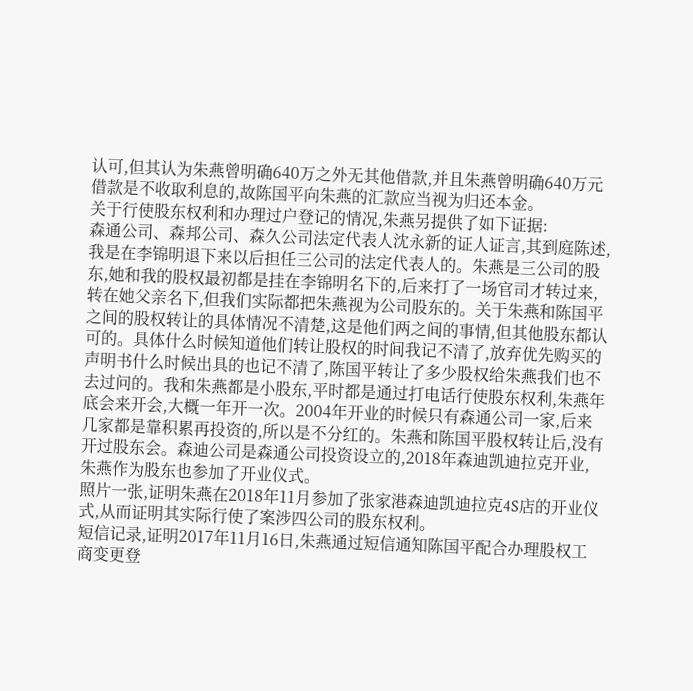认可,但其认为朱燕曾明确640万之外无其他借款,并且朱燕曾明确640万元借款是不收取利息的,故陈国平向朱燕的汇款应当视为归还本金。
关于行使股东权利和办理过户登记的情况,朱燕另提供了如下证据:
森通公司、森邦公司、森久公司法定代表人沈永新的证人证言,其到庭陈述,我是在李锦明退下来以后担任三公司的法定代表人的。朱燕是三公司的股东,她和我的股权最初都是挂在李锦明名下的,后来打了一场官司才转过来,转在她父亲名下,但我们实际都把朱燕视为公司股东的。关于朱燕和陈国平之间的股权转让的具体情况不清楚,这是他们两之间的事情,但其他股东都认可的。具体什么时候知道他们转让股权的时间我记不清了,放弃优先购买的声明书什么时候出具的也记不清了,陈国平转让了多少股权给朱燕我们也不去过问的。我和朱燕都是小股东,平时都是通过打电话行使股东权利,朱燕年底会来开会,大概一年开一次。2004年开业的时候只有森通公司一家,后来几家都是靠积累再投资的,所以是不分红的。朱燕和陈国平股权转让后,没有开过股东会。森迪公司是森通公司投资设立的,2018年森迪凯迪拉克开业,朱燕作为股东也参加了开业仪式。
照片一张,证明朱燕在2018年11月参加了张家港森迪凯迪拉克4S店的开业仪式,从而证明其实际行使了案涉四公司的股东权利。
短信记录,证明2017年11月16日,朱燕通过短信通知陈国平配合办理股权工商变更登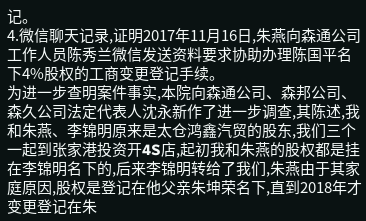记。
4.微信聊天记录,证明2017年11月16日,朱燕向森通公司工作人员陈秀兰微信发送资料要求协助办理陈国平名下4%股权的工商变更登记手续。
为进一步查明案件事实,本院向森通公司、森邦公司、森久公司法定代表人沈永新作了进一步调查,其陈述,我和朱燕、李锦明原来是太仓鸿鑫汽贸的股东,我们三个一起到张家港投资开4S店,起初我和朱燕的股权都是挂在李锦明名下的,后来李锦明转给了我们,朱燕由于其家庭原因,股权是登记在他父亲朱坤荣名下,直到2018年才变更登记在朱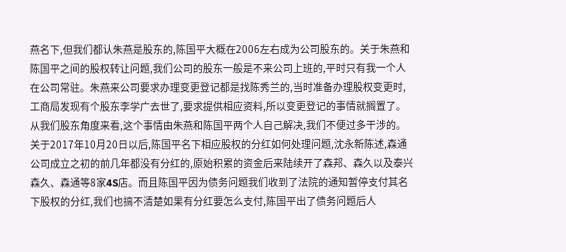燕名下,但我们都认朱燕是股东的,陈国平大概在2006左右成为公司股东的。关于朱燕和陈国平之间的股权转让问题,我们公司的股东一般是不来公司上班的,平时只有我一个人在公司常驻。朱燕来公司要求办理变更登记都是找陈秀兰的,当时准备办理股权变更时,工商局发现有个股东李学广去世了,要求提供相应资料,所以变更登记的事情就搁置了。从我们股东角度来看,这个事情由朱燕和陈国平两个人自己解决,我们不便过多干涉的。关于2017年10月20日以后,陈国平名下相应股权的分红如何处理问题,沈永新陈述,森通公司成立之初的前几年都没有分红的,原始积累的资金后来陆续开了森邦、森久以及泰兴森久、森通等8家4S店。而且陈国平因为债务问题我们收到了法院的通知暂停支付其名下股权的分红,我们也搞不清楚如果有分红要怎么支付,陈国平出了债务问题后人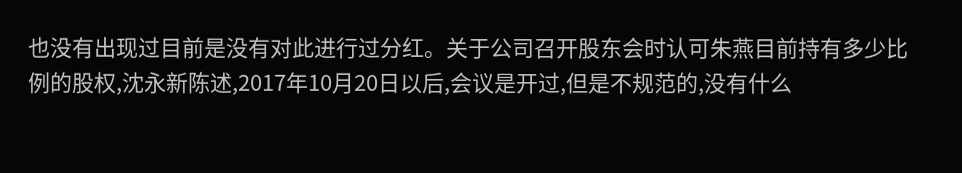也没有出现过目前是没有对此进行过分红。关于公司召开股东会时认可朱燕目前持有多少比例的股权,沈永新陈述,2017年10月20日以后,会议是开过,但是不规范的,没有什么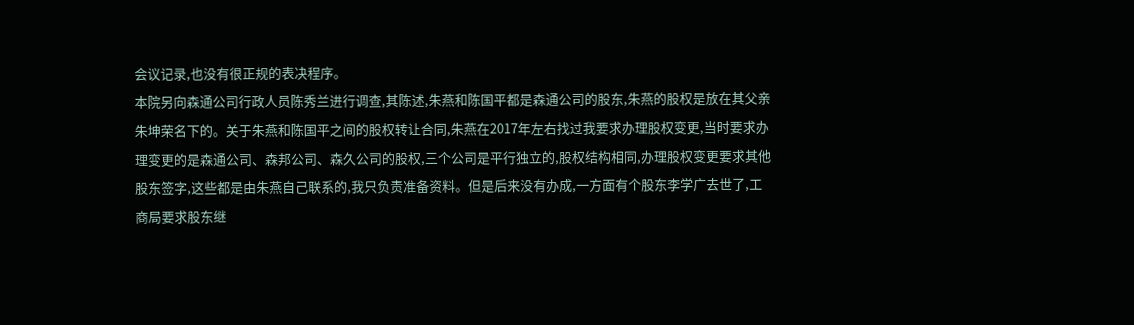会议记录,也没有很正规的表决程序。
本院另向森通公司行政人员陈秀兰进行调查,其陈述,朱燕和陈国平都是森通公司的股东,朱燕的股权是放在其父亲朱坤荣名下的。关于朱燕和陈国平之间的股权转让合同,朱燕在2017年左右找过我要求办理股权变更,当时要求办理变更的是森通公司、森邦公司、森久公司的股权,三个公司是平行独立的,股权结构相同,办理股权变更要求其他股东签字,这些都是由朱燕自己联系的,我只负责准备资料。但是后来没有办成,一方面有个股东李学广去世了,工商局要求股东继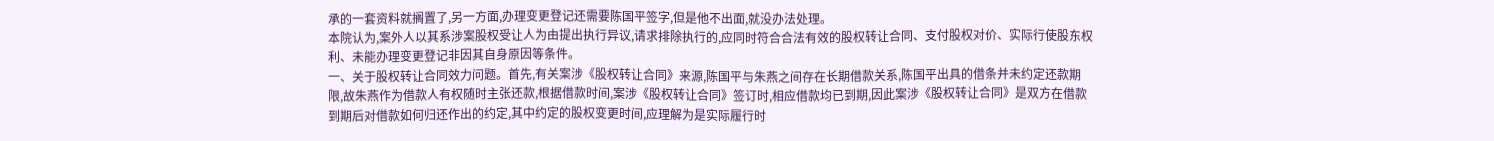承的一套资料就搁置了,另一方面,办理变更登记还需要陈国平签字,但是他不出面,就没办法处理。
本院认为,案外人以其系涉案股权受让人为由提出执行异议,请求排除执行的,应同时符合合法有效的股权转让合同、支付股权对价、实际行使股东权利、未能办理变更登记非因其自身原因等条件。
一、关于股权转让合同效力问题。首先,有关案涉《股权转让合同》来源,陈国平与朱燕之间存在长期借款关系,陈国平出具的借条并未约定还款期限,故朱燕作为借款人有权随时主张还款,根据借款时间,案涉《股权转让合同》签订时,相应借款均已到期,因此案涉《股权转让合同》是双方在借款到期后对借款如何归还作出的约定,其中约定的股权变更时间,应理解为是实际履行时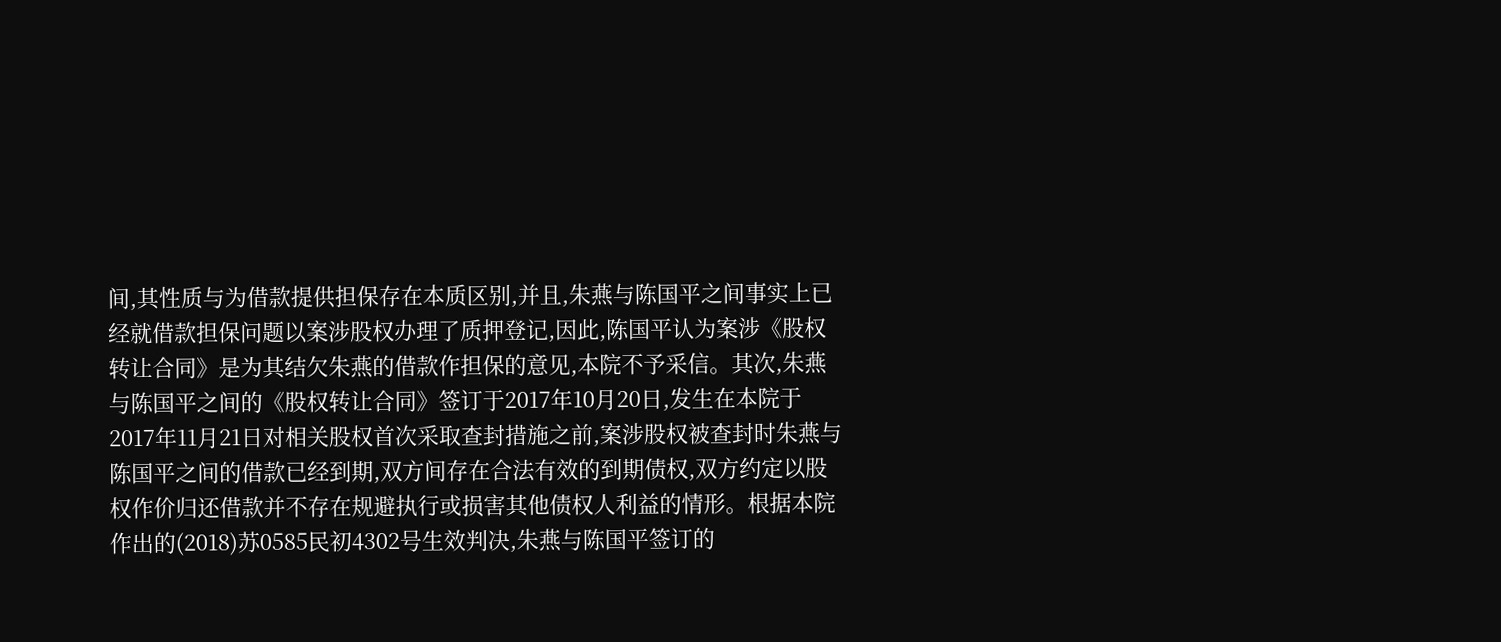间,其性质与为借款提供担保存在本质区别,并且,朱燕与陈国平之间事实上已经就借款担保问题以案涉股权办理了质押登记,因此,陈国平认为案涉《股权转让合同》是为其结欠朱燕的借款作担保的意见,本院不予采信。其次,朱燕与陈国平之间的《股权转让合同》签订于2017年10月20日,发生在本院于2017年11月21日对相关股权首次采取查封措施之前,案涉股权被查封时朱燕与陈国平之间的借款已经到期,双方间存在合法有效的到期债权,双方约定以股权作价归还借款并不存在规避执行或损害其他债权人利益的情形。根据本院作出的(2018)苏0585民初4302号生效判决,朱燕与陈国平签订的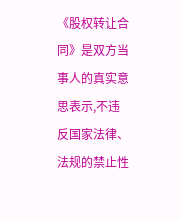《股权转让合同》是双方当事人的真实意思表示,不违反国家法律、法规的禁止性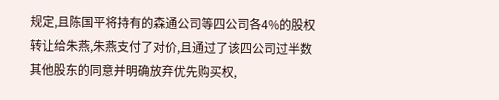规定,且陈国平将持有的森通公司等四公司各4%的股权转让给朱燕,朱燕支付了对价,且通过了该四公司过半数其他股东的同意并明确放弃优先购买权,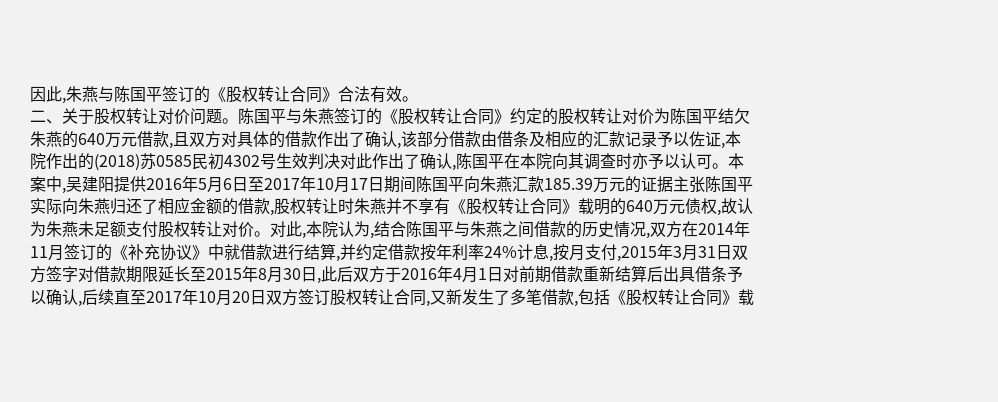因此,朱燕与陈国平签订的《股权转让合同》合法有效。
二、关于股权转让对价问题。陈国平与朱燕签订的《股权转让合同》约定的股权转让对价为陈国平结欠朱燕的640万元借款,且双方对具体的借款作出了确认,该部分借款由借条及相应的汇款记录予以佐证,本院作出的(2018)苏0585民初4302号生效判决对此作出了确认,陈国平在本院向其调查时亦予以认可。本案中,吴建阳提供2016年5月6日至2017年10月17日期间陈国平向朱燕汇款185.39万元的证据主张陈国平实际向朱燕归还了相应金额的借款,股权转让时朱燕并不享有《股权转让合同》载明的640万元债权,故认为朱燕未足额支付股权转让对价。对此,本院认为,结合陈国平与朱燕之间借款的历史情况,双方在2014年11月签订的《补充协议》中就借款进行结算,并约定借款按年利率24%计息,按月支付,2015年3月31日双方签字对借款期限延长至2015年8月30日,此后双方于2016年4月1日对前期借款重新结算后出具借条予以确认,后续直至2017年10月20日双方签订股权转让合同,又新发生了多笔借款,包括《股权转让合同》载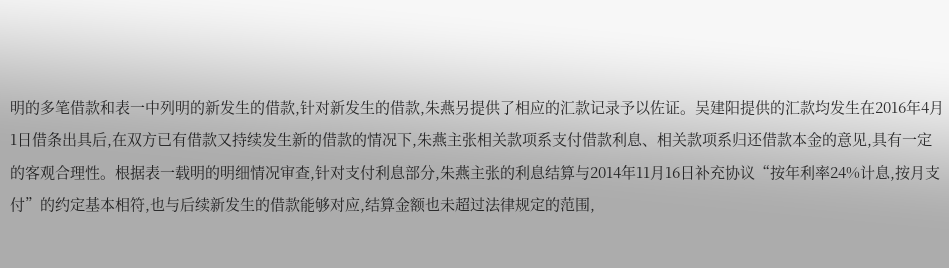明的多笔借款和表一中列明的新发生的借款,针对新发生的借款,朱燕另提供了相应的汇款记录予以佐证。吴建阳提供的汇款均发生在2016年4月1日借条出具后,在双方已有借款又持续发生新的借款的情况下,朱燕主张相关款项系支付借款利息、相关款项系归还借款本金的意见,具有一定的客观合理性。根据表一载明的明细情况审查,针对支付利息部分,朱燕主张的利息结算与2014年11月16日补充协议“按年利率24%计息,按月支付”的约定基本相符,也与后续新发生的借款能够对应,结算金额也未超过法律规定的范围,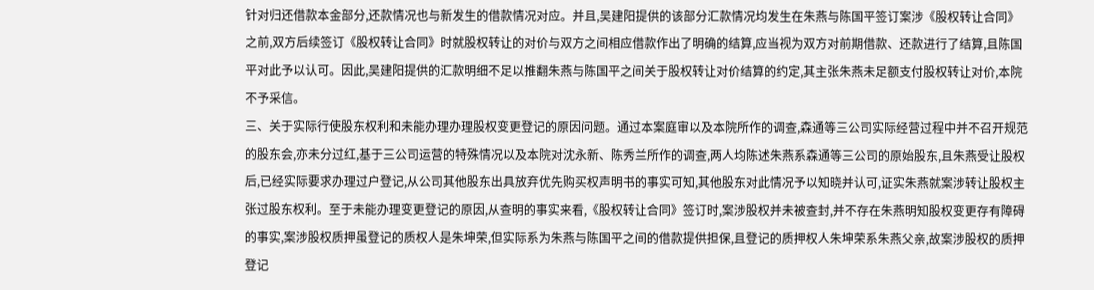针对归还借款本金部分,还款情况也与新发生的借款情况对应。并且,吴建阳提供的该部分汇款情况均发生在朱燕与陈国平签订案涉《股权转让合同》之前,双方后续签订《股权转让合同》时就股权转让的对价与双方之间相应借款作出了明确的结算,应当视为双方对前期借款、还款进行了结算,且陈国平对此予以认可。因此,吴建阳提供的汇款明细不足以推翻朱燕与陈国平之间关于股权转让对价结算的约定,其主张朱燕未足额支付股权转让对价,本院不予采信。
三、关于实际行使股东权利和未能办理办理股权变更登记的原因问题。通过本案庭审以及本院所作的调查,森通等三公司实际经营过程中并不召开规范的股东会,亦未分过红,基于三公司运营的特殊情况以及本院对沈永新、陈秀兰所作的调查,两人均陈述朱燕系森通等三公司的原始股东,且朱燕受让股权后,已经实际要求办理过户登记,从公司其他股东出具放弃优先购买权声明书的事实可知,其他股东对此情况予以知晓并认可,证实朱燕就案涉转让股权主张过股东权利。至于未能办理变更登记的原因,从查明的事实来看,《股权转让合同》签订时,案涉股权并未被查封,并不存在朱燕明知股权变更存有障碍的事实,案涉股权质押虽登记的质权人是朱坤荣,但实际系为朱燕与陈国平之间的借款提供担保,且登记的质押权人朱坤荣系朱燕父亲,故案涉股权的质押登记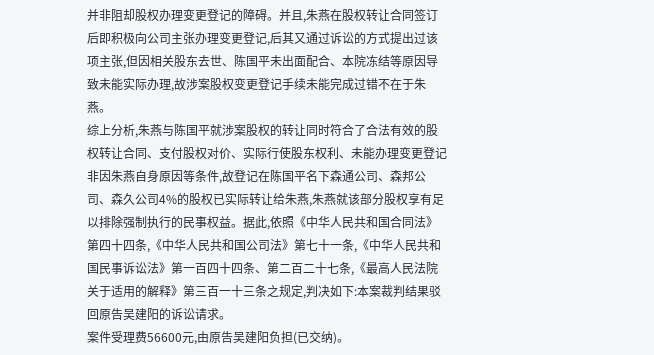并非阻却股权办理变更登记的障碍。并且,朱燕在股权转让合同签订后即积极向公司主张办理变更登记,后其又通过诉讼的方式提出过该项主张,但因相关股东去世、陈国平未出面配合、本院冻结等原因导致未能实际办理,故涉案股权变更登记手续未能完成过错不在于朱燕。
综上分析,朱燕与陈国平就涉案股权的转让同时符合了合法有效的股权转让合同、支付股权对价、实际行使股东权利、未能办理变更登记非因朱燕自身原因等条件,故登记在陈国平名下森通公司、森邦公司、森久公司4%的股权已实际转让给朱燕,朱燕就该部分股权享有足以排除强制执行的民事权益。据此,依照《中华人民共和国合同法》第四十四条,《中华人民共和国公司法》第七十一条,《中华人民共和国民事诉讼法》第一百四十四条、第二百二十七条,《最高人民法院关于适用的解释》第三百一十三条之规定,判决如下:本案裁判结果驳回原告吴建阳的诉讼请求。
案件受理费56600元,由原告吴建阳负担(已交纳)。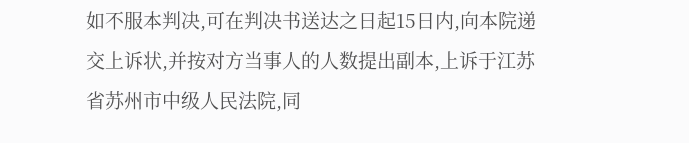如不服本判决,可在判决书送达之日起15日内,向本院递交上诉状,并按对方当事人的人数提出副本,上诉于江苏省苏州市中级人民法院,同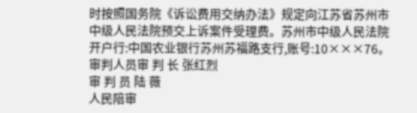时按照国务院《诉讼费用交纳办法》规定向江苏省苏州市中级人民法院预交上诉案件受理费。苏州市中级人民法院开户行:中国农业银行苏州苏福路支行,账号:10×××76。审判人员审 判 长 张红烈
审 判 员 陆 薇
人民陪审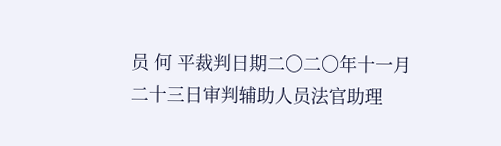员 何 平裁判日期二〇二〇年十一月二十三日审判辅助人员法官助理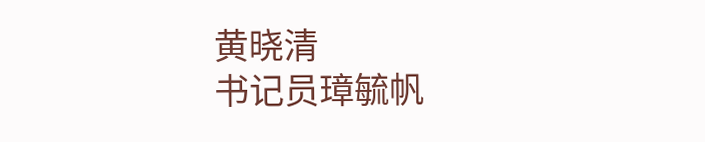黄晓清
书记员璋毓帆